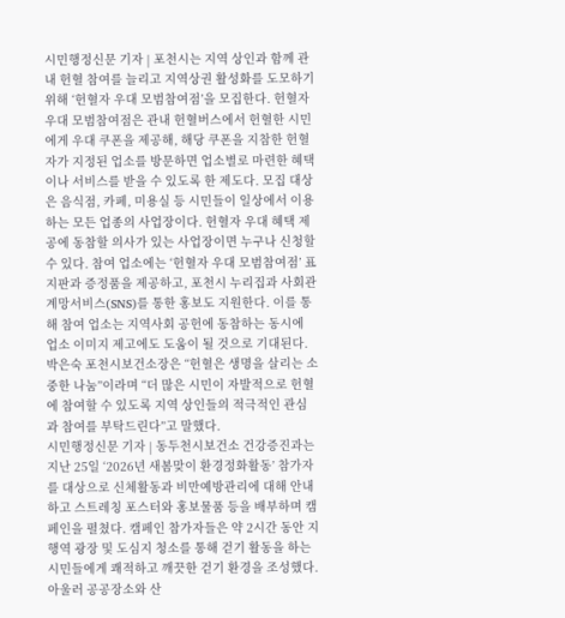시민행정신문 기자 | 포천시는 지역 상인과 함께 관내 헌혈 참여를 늘리고 지역상권 활성화를 도모하기 위해 ‘헌혈자 우대 모범참여점’을 모집한다. 헌혈자 우대 모범참여점은 관내 헌혈버스에서 헌혈한 시민에게 우대 쿠폰을 제공해, 해당 쿠폰을 지참한 헌혈자가 지정된 업소를 방문하면 업소별로 마련한 혜택이나 서비스를 받을 수 있도록 한 제도다. 모집 대상은 음식점, 카페, 미용실 등 시민들이 일상에서 이용하는 모든 업종의 사업장이다. 헌혈자 우대 혜택 제공에 동참할 의사가 있는 사업장이면 누구나 신청할 수 있다. 참여 업소에는 ‘헌혈자 우대 모범참여점’ 표지판과 증정품을 제공하고, 포천시 누리집과 사회관계망서비스(SNS)를 통한 홍보도 지원한다. 이를 통해 참여 업소는 지역사회 공헌에 동참하는 동시에 업소 이미지 제고에도 도움이 될 것으로 기대된다. 박은숙 포천시보건소장은 “헌혈은 생명을 살리는 소중한 나눔”이라며 “더 많은 시민이 자발적으로 헌혈에 참여할 수 있도록 지역 상인들의 적극적인 관심과 참여를 부탁드린다”고 말했다.
시민행정신문 기자 | 동두천시보건소 건강증진과는 지난 25일 ‘2026년 새봄맞이 환경정화활동’ 참가자를 대상으로 신체활동과 비만예방관리에 대해 안내하고 스트레칭 포스터와 홍보물품 등을 배부하며 캠페인을 펼쳤다. 캠페인 참가자들은 약 2시간 동안 지행역 광장 및 도심지 청소를 통해 걷기 활동을 하는 시민들에게 쾌적하고 깨끗한 걷기 환경을 조성했다. 아울러 공공장소와 산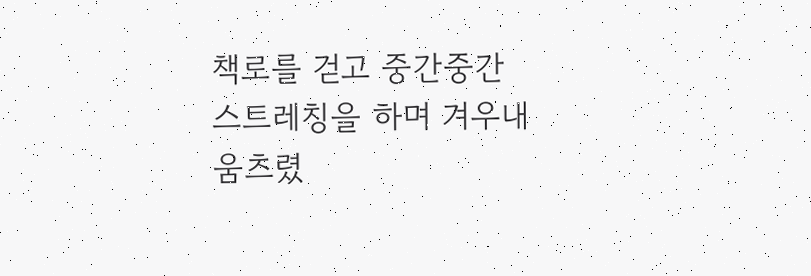책로를 걷고 중간중간 스트레칭을 하며 겨우내 움츠렸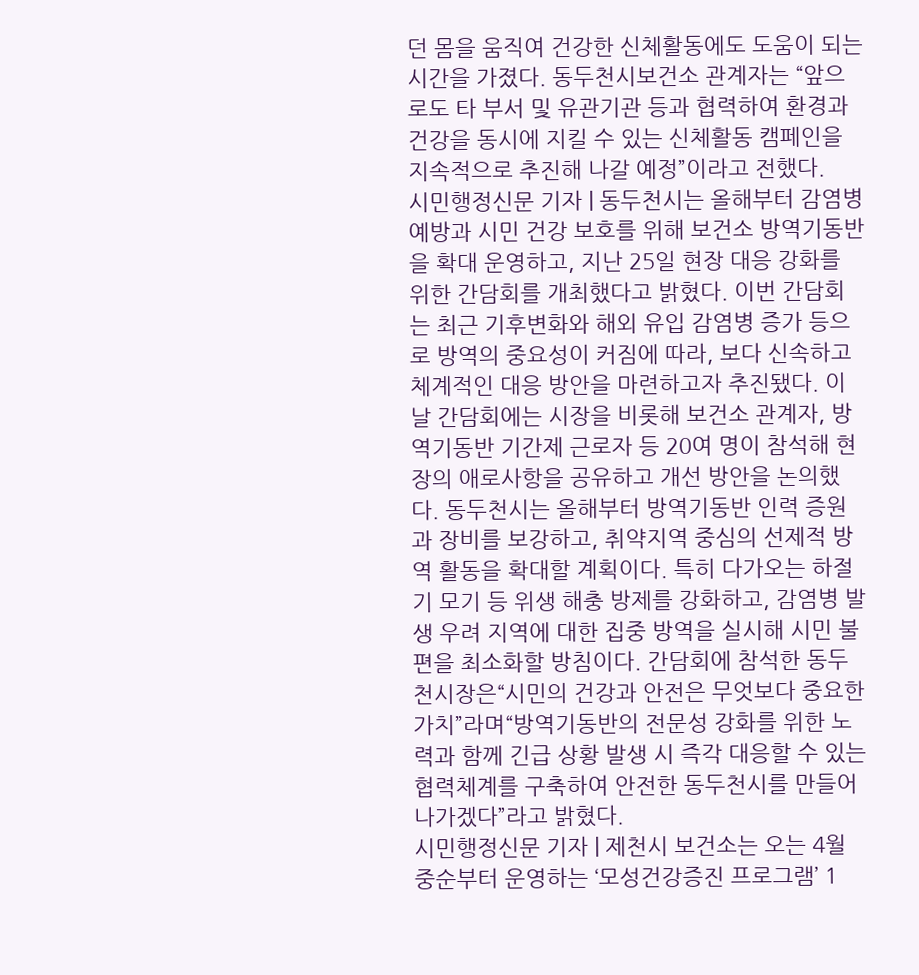던 몸을 움직여 건강한 신체활동에도 도움이 되는 시간을 가졌다. 동두천시보건소 관계자는 “앞으로도 타 부서 및 유관기관 등과 협력하여 환경과 건강을 동시에 지킬 수 있는 신체활동 캠페인을 지속적으로 추진해 나갈 예정”이라고 전했다.
시민행정신문 기자 | 동두천시는 올해부터 감염병 예방과 시민 건강 보호를 위해 보건소 방역기동반을 확대 운영하고, 지난 25일 현장 대응 강화를 위한 간담회를 개최했다고 밝혔다. 이번 간담회는 최근 기후변화와 해외 유입 감염병 증가 등으로 방역의 중요성이 커짐에 따라, 보다 신속하고 체계적인 대응 방안을 마련하고자 추진됐다. 이날 간담회에는 시장을 비롯해 보건소 관계자, 방역기동반 기간제 근로자 등 20여 명이 참석해 현장의 애로사항을 공유하고 개선 방안을 논의했다. 동두천시는 올해부터 방역기동반 인력 증원과 장비를 보강하고, 취약지역 중심의 선제적 방역 활동을 확대할 계획이다. 특히 다가오는 하절기 모기 등 위생 해충 방제를 강화하고, 감염병 발생 우려 지역에 대한 집중 방역을 실시해 시민 불편을 최소화할 방침이다. 간담회에 참석한 동두천시장은“시민의 건강과 안전은 무엇보다 중요한 가치”라며“방역기동반의 전문성 강화를 위한 노력과 함께 긴급 상황 발생 시 즉각 대응할 수 있는 협력체계를 구축하여 안전한 동두천시를 만들어 나가겠다”라고 밝혔다.
시민행정신문 기자 | 제천시 보건소는 오는 4월 중순부터 운영하는 ‘모성건강증진 프로그램’ 1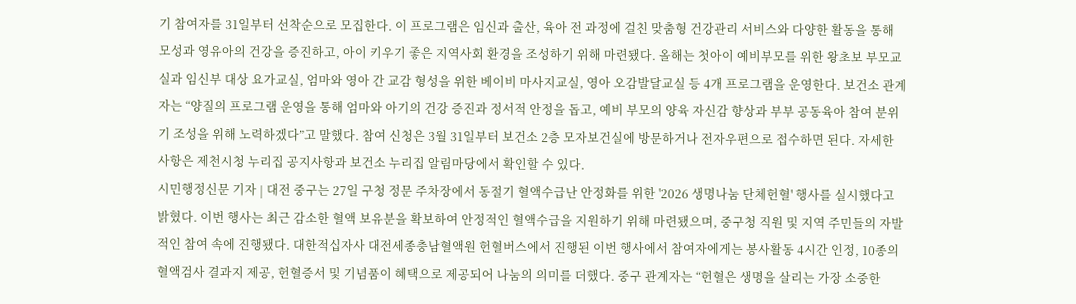기 참여자를 31일부터 선착순으로 모집한다. 이 프로그램은 임신과 출산, 육아 전 과정에 걸친 맞춤형 건강관리 서비스와 다양한 활동을 통해 모성과 영유아의 건강을 증진하고, 아이 키우기 좋은 지역사회 환경을 조성하기 위해 마련됐다. 올해는 첫아이 예비부모를 위한 왕초보 부모교실과 임신부 대상 요가교실, 엄마와 영아 간 교감 형성을 위한 베이비 마사지교실, 영아 오감발달교실 등 4개 프로그램을 운영한다. 보건소 관계자는 “양질의 프로그램 운영을 통해 엄마와 아기의 건강 증진과 정서적 안정을 돕고, 예비 부모의 양육 자신감 향상과 부부 공동육아 참여 분위기 조성을 위해 노력하겠다”고 말했다. 참여 신청은 3월 31일부터 보건소 2층 모자보건실에 방문하거나 전자우편으로 접수하면 된다. 자세한 사항은 제천시청 누리집 공지사항과 보건소 누리집 알림마당에서 확인할 수 있다.
시민행정신문 기자 | 대전 중구는 27일 구청 정문 주차장에서 동절기 혈액수급난 안정화를 위한 '2026 생명나눔 단체헌혈' 행사를 실시했다고 밝혔다. 이번 행사는 최근 감소한 혈액 보유분을 확보하여 안정적인 혈액수급을 지원하기 위해 마련됐으며, 중구청 직원 및 지역 주민들의 자발적인 참여 속에 진행됐다. 대한적십자사 대전세종충남혈액원 헌혈버스에서 진행된 이번 행사에서 참여자에게는 봉사활동 4시간 인정, 10종의 혈액검사 결과지 제공, 헌혈증서 및 기념품이 혜택으로 제공되어 나눔의 의미를 더했다. 중구 관계자는 “헌혈은 생명을 살리는 가장 소중한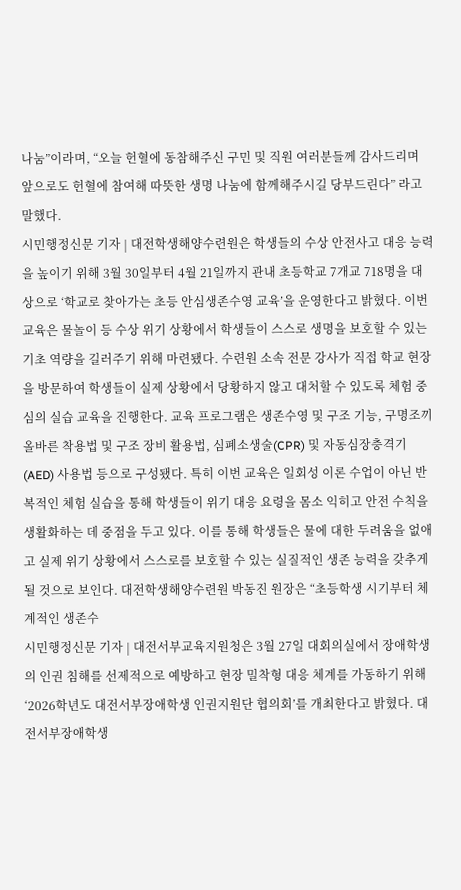나눔”이라며, “오늘 헌혈에 동참해주신 구민 및 직원 여러분들께 감사드리며 앞으로도 헌혈에 참여해 따뜻한 생명 나눔에 함께해주시길 당부드린다” 라고 말했다.
시민행정신문 기자 | 대전학생해양수련원은 학생들의 수상 안전사고 대응 능력을 높이기 위해 3월 30일부터 4월 21일까지 관내 초등학교 7개교 718명을 대상으로 ‘학교로 찾아가는 초등 안심생존수영 교육’을 운영한다고 밝혔다. 이번 교육은 물놀이 등 수상 위기 상황에서 학생들이 스스로 생명을 보호할 수 있는 기초 역량을 길러주기 위해 마련됐다. 수련원 소속 전문 강사가 직접 학교 현장을 방문하여 학생들이 실제 상황에서 당황하지 않고 대처할 수 있도록 체험 중심의 실습 교육을 진행한다. 교육 프로그램은 생존수영 및 구조 기능, 구명조끼 올바른 착용법 및 구조 장비 활용법, 심폐소생술(CPR) 및 자동심장충격기(AED) 사용법 등으로 구성됐다. 특히 이번 교육은 일회성 이론 수업이 아닌 반복적인 체험 실습을 통해 학생들이 위기 대응 요령을 몸소 익히고 안전 수칙을 생활화하는 데 중점을 두고 있다. 이를 통해 학생들은 물에 대한 두려움을 없애고 실제 위기 상황에서 스스로를 보호할 수 있는 실질적인 생존 능력을 갖추게 될 것으로 보인다. 대전학생해양수련원 박동진 원장은 “초등학생 시기부터 체계적인 생존수
시민행정신문 기자 | 대전서부교육지원청은 3월 27일 대회의실에서 장애학생의 인권 침해를 선제적으로 예방하고 현장 밀착형 대응 체계를 가동하기 위해 ‘2026학년도 대전서부장애학생 인권지원단 협의회’를 개최한다고 밝혔다. 대전서부장애학생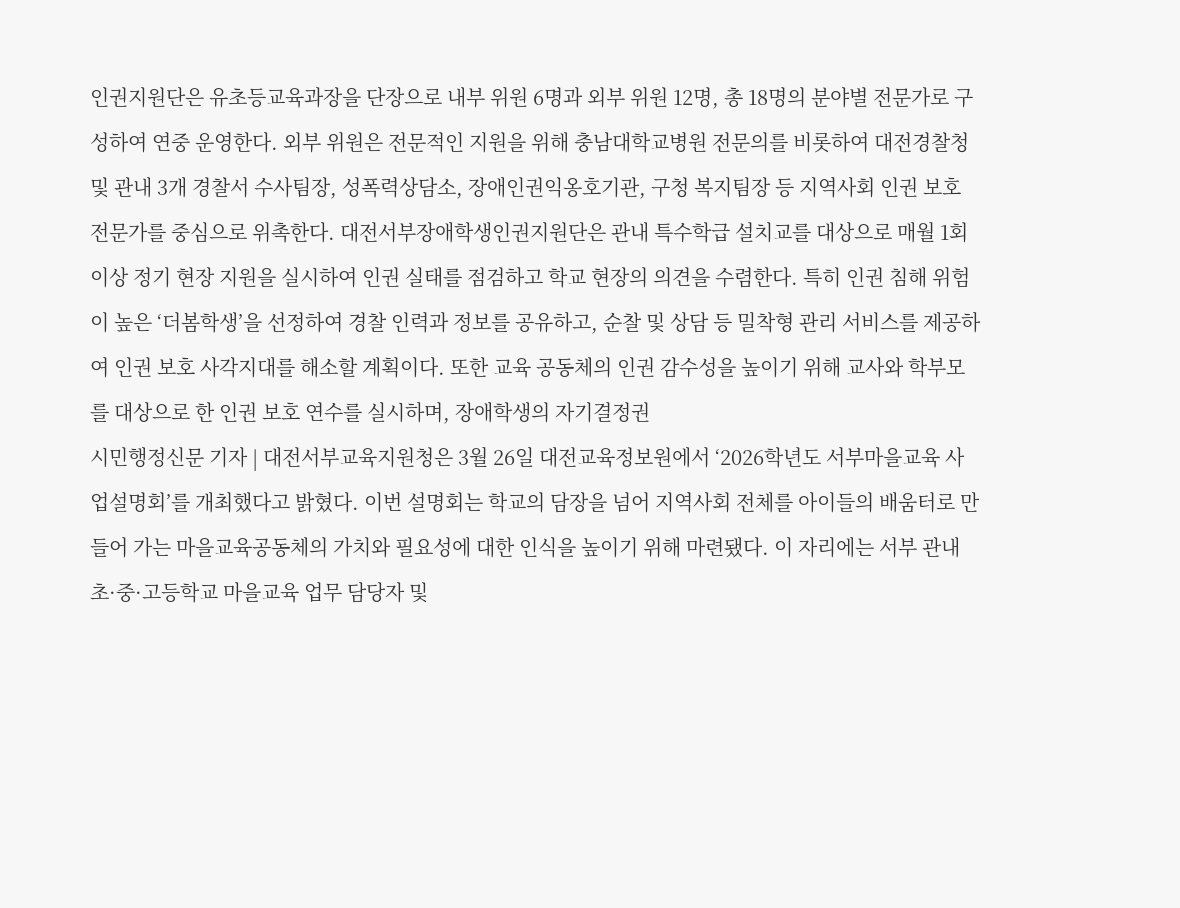인권지원단은 유초등교육과장을 단장으로 내부 위원 6명과 외부 위원 12명, 총 18명의 분야별 전문가로 구성하여 연중 운영한다. 외부 위원은 전문적인 지원을 위해 충남대학교병원 전문의를 비롯하여 대전경찰청 및 관내 3개 경찰서 수사팀장, 성폭력상담소, 장애인권익옹호기관, 구청 복지팀장 등 지역사회 인권 보호 전문가를 중심으로 위촉한다. 대전서부장애학생인권지원단은 관내 특수학급 설치교를 대상으로 매월 1회 이상 정기 현장 지원을 실시하여 인권 실태를 점검하고 학교 현장의 의견을 수렴한다. 특히 인권 침해 위험이 높은 ‘더봄학생’을 선정하여 경찰 인력과 정보를 공유하고, 순찰 및 상담 등 밀착형 관리 서비스를 제공하여 인권 보호 사각지대를 해소할 계획이다. 또한 교육 공동체의 인권 감수성을 높이기 위해 교사와 학부모를 대상으로 한 인권 보호 연수를 실시하며, 장애학생의 자기결정권
시민행정신문 기자 | 대전서부교육지원청은 3월 26일 대전교육정보원에서 ‘2026학년도 서부마을교육 사업설명회’를 개최했다고 밝혔다. 이번 설명회는 학교의 담장을 넘어 지역사회 전체를 아이들의 배움터로 만들어 가는 마을교육공동체의 가치와 필요성에 대한 인식을 높이기 위해 마련됐다. 이 자리에는 서부 관내 초·중·고등학교 마을교육 업무 담당자 및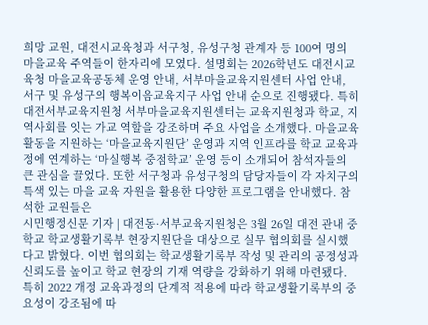희망 교원, 대전시교육청과 서구청, 유성구청 관계자 등 100여 명의 마을교육 주역들이 한자리에 모였다. 설명회는 2026학년도 대전시교육청 마을교육공동체 운영 안내, 서부마을교육지원센터 사업 안내, 서구 및 유성구의 행복이음교육지구 사업 안내 순으로 진행됐다. 특히 대전서부교육지원청 서부마을교육지원센터는 교육지원청과 학교, 지역사회를 잇는 가교 역할을 강조하며 주요 사업을 소개했다. 마을교육 활동을 지원하는 ‘마을교육지원단’ 운영과 지역 인프라를 학교 교육과정에 연계하는 ‘마실행복 중점학교’ 운영 등이 소개되어 참석자들의 큰 관심을 끌었다. 또한 서구청과 유성구청의 담당자들이 각 자치구의 특색 있는 마을 교육 자원을 활용한 다양한 프로그램을 안내했다. 참석한 교원들은
시민행정신문 기자 | 대전동·서부교육지원청은 3월 26일 대전 관내 중학교 학교생활기록부 현장지원단을 대상으로 실무 협의회를 실시했다고 밝혔다. 이번 협의회는 학교생활기록부 작성 및 관리의 공정성과 신뢰도를 높이고 학교 현장의 기재 역량을 강화하기 위해 마련됐다. 특히 2022 개정 교육과정의 단계적 적용에 따라 학교생활기록부의 중요성이 강조됨에 따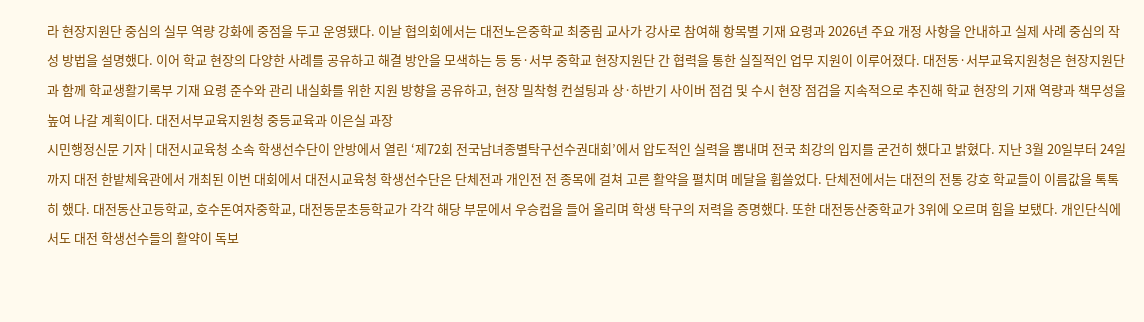라 현장지원단 중심의 실무 역량 강화에 중점을 두고 운영됐다. 이날 협의회에서는 대전노은중학교 최중림 교사가 강사로 참여해 항목별 기재 요령과 2026년 주요 개정 사항을 안내하고 실제 사례 중심의 작성 방법을 설명했다. 이어 학교 현장의 다양한 사례를 공유하고 해결 방안을 모색하는 등 동·서부 중학교 현장지원단 간 협력을 통한 실질적인 업무 지원이 이루어졌다. 대전동·서부교육지원청은 현장지원단과 함께 학교생활기록부 기재 요령 준수와 관리 내실화를 위한 지원 방향을 공유하고, 현장 밀착형 컨설팅과 상·하반기 사이버 점검 및 수시 현장 점검을 지속적으로 추진해 학교 현장의 기재 역량과 책무성을 높여 나갈 계획이다. 대전서부교육지원청 중등교육과 이은실 과장
시민행정신문 기자 | 대전시교육청 소속 학생선수단이 안방에서 열린 ‘제72회 전국남녀종별탁구선수권대회’에서 압도적인 실력을 뽐내며 전국 최강의 입지를 굳건히 했다고 밝혔다. 지난 3월 20일부터 24일까지 대전 한밭체육관에서 개최된 이번 대회에서 대전시교육청 학생선수단은 단체전과 개인전 전 종목에 걸쳐 고른 활약을 펼치며 메달을 휩쓸었다. 단체전에서는 대전의 전통 강호 학교들이 이름값을 톡톡히 했다. 대전동산고등학교, 호수돈여자중학교, 대전동문초등학교가 각각 해당 부문에서 우승컵을 들어 올리며 학생 탁구의 저력을 증명했다. 또한 대전동산중학교가 3위에 오르며 힘을 보탰다. 개인단식에서도 대전 학생선수들의 활약이 독보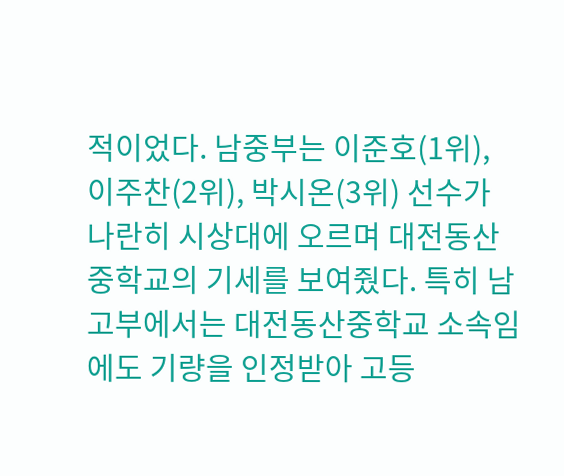적이었다. 남중부는 이준호(1위), 이주찬(2위), 박시온(3위) 선수가 나란히 시상대에 오르며 대전동산중학교의 기세를 보여줬다. 특히 남고부에서는 대전동산중학교 소속임에도 기량을 인정받아 고등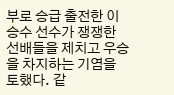부로 승급 출전한 이승수 선수가 쟁쟁한 선배들을 제치고 우승을 차지하는 기염을 토했다. 같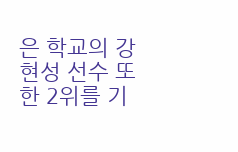은 학교의 강현성 선수 또한 2위를 기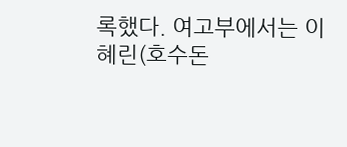록했다. 여고부에서는 이혜린(호수돈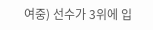여중) 선수가 3위에 입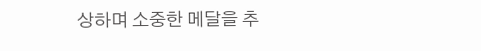상하며 소중한 메달을 추